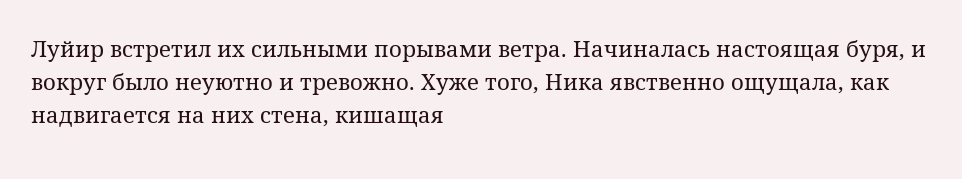Луйир встретил их сильными порывами ветра. Начиналась настоящая буря, и вокруг было неуютно и тревожно. Хуже того, Ника явственно ощущала, как надвигается на них стена, кишащая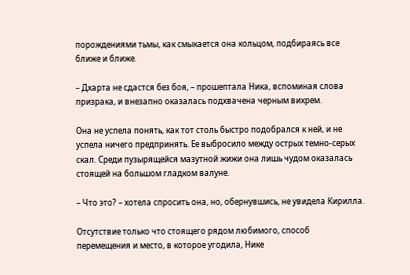порождениями тьмы, как смыкается она кольцом, подбираясь все ближе и ближе.

– Дхарта не сдастся без боя, – прошептала Ника, вспоминая слова призрака, и внезапно оказалась подхвачена черным вихрем.

Она не успела понять, как тот столь быстро подобрался к ней, и не успела ничего предпринять. Ее выбросило между острых темно-серых скал. Среди пузырящейся мазутной жижи она лишь чудом оказалась стоящей на большом гладком валуне.

– Что это? – хотела спросить она, но, обернувшись, не увидела Кирилла.

Отсутствие только что стоящего рядом любимого, способ перемещения и место, в которое угодила, Нике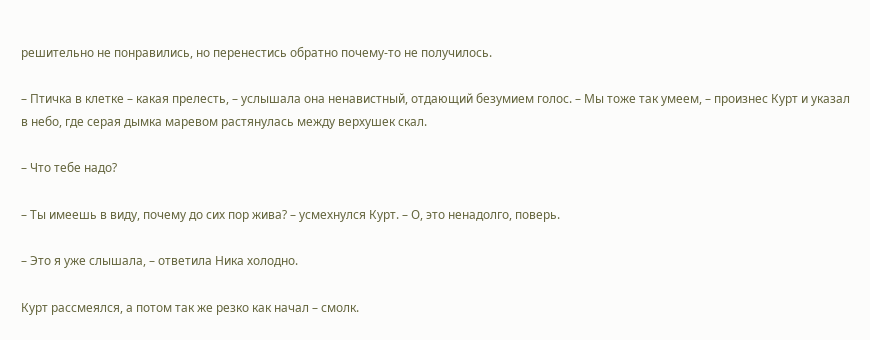решительно не понравились, но перенестись обратно почему-то не получилось.

– Птичка в клетке – какая прелесть, – услышала она ненавистный, отдающий безумием голос. – Мы тоже так умеем, – произнес Курт и указал в небо, где серая дымка маревом растянулась между верхушек скал.

– Что тебе надо?

– Ты имеешь в виду, почему до сих пор жива? – усмехнулся Курт. – О, это ненадолго, поверь.

– Это я уже слышала, – ответила Ника холодно.

Курт рассмеялся, а потом так же резко как начал – смолк.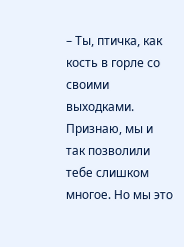– Ты, птичка, как кость в горле со своими выходками. Признаю, мы и так позволили тебе слишком многое. Но мы это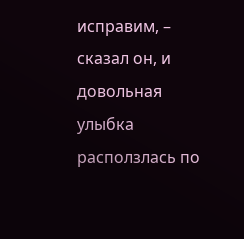исправим, – сказал он, и довольная улыбка расползлась по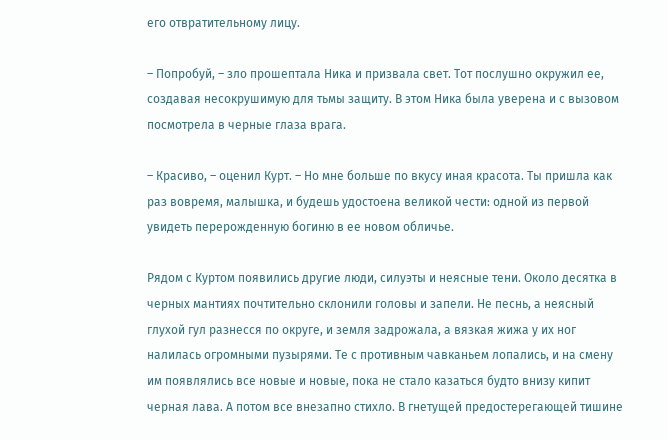его отвратительному лицу.

– Попробуй, – зло прошептала Ника и призвала свет. Тот послушно окружил ее, создавая несокрушимую для тьмы защиту. В этом Ника была уверена и с вызовом посмотрела в черные глаза врага.

– Красиво, – оценил Курт. – Но мне больше по вкусу иная красота. Ты пришла как раз вовремя, малышка, и будешь удостоена великой чести: одной из первой увидеть перерожденную богиню в ее новом обличье.

Рядом с Куртом появились другие люди, силуэты и неясные тени. Около десятка в черных мантиях почтительно склонили головы и запели. Не песнь, а неясный глухой гул разнесся по округе, и земля задрожала, а вязкая жижа у их ног налилась огромными пузырями. Те с противным чавканьем лопались, и на смену им появлялись все новые и новые, пока не стало казаться будто внизу кипит черная лава. А потом все внезапно стихло. В гнетущей предостерегающей тишине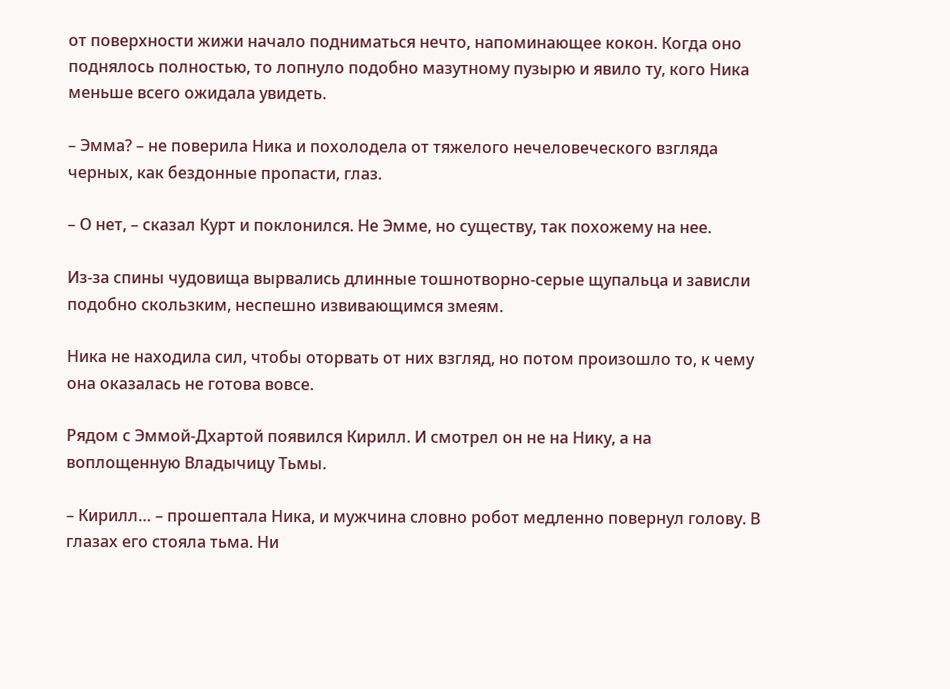от поверхности жижи начало подниматься нечто, напоминающее кокон. Когда оно поднялось полностью, то лопнуло подобно мазутному пузырю и явило ту, кого Ника меньше всего ожидала увидеть.

– Эмма? – не поверила Ника и похолодела от тяжелого нечеловеческого взгляда черных, как бездонные пропасти, глаз.

– О нет, – сказал Курт и поклонился. Не Эмме, но существу, так похожему на нее.

Из-за спины чудовища вырвались длинные тошнотворно-серые щупальца и зависли подобно скользким, неспешно извивающимся змеям.

Ника не находила сил, чтобы оторвать от них взгляд, но потом произошло то, к чему она оказалась не готова вовсе.

Рядом с Эммой-Дхартой появился Кирилл. И смотрел он не на Нику, а на воплощенную Владычицу Тьмы.

– Кирилл… – прошептала Ника, и мужчина словно робот медленно повернул голову. В глазах его стояла тьма. Ни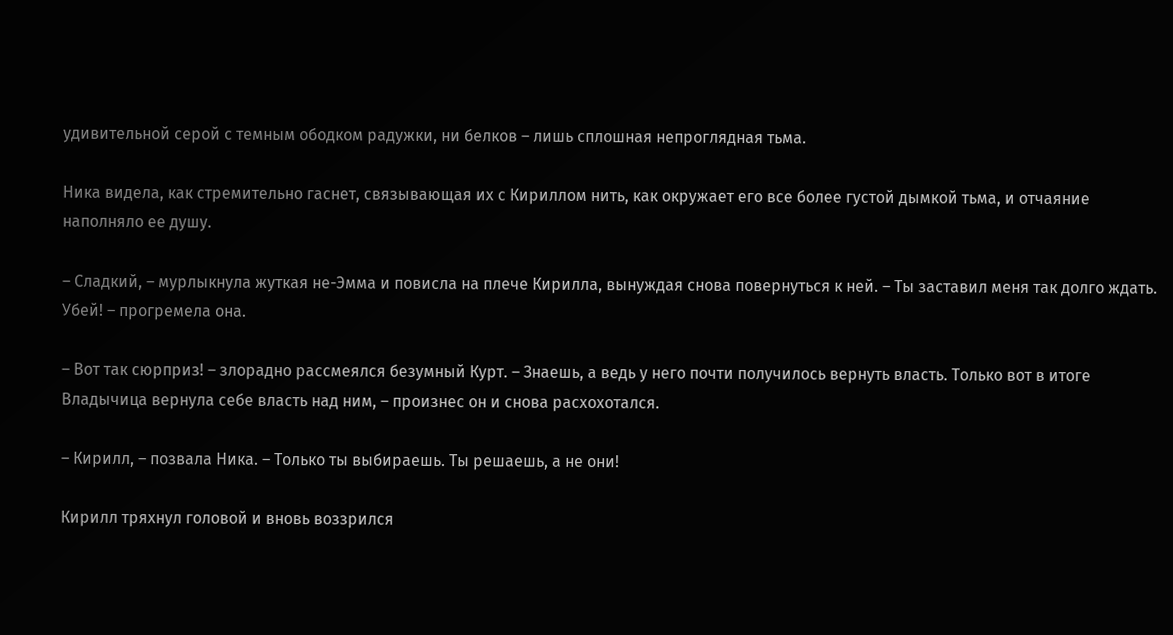удивительной серой с темным ободком радужки, ни белков – лишь сплошная непроглядная тьма.

Ника видела, как стремительно гаснет, связывающая их с Кириллом нить, как окружает его все более густой дымкой тьма, и отчаяние наполняло ее душу.

– Сладкий, – мурлыкнула жуткая не-Эмма и повисла на плече Кирилла, вынуждая снова повернуться к ней. – Ты заставил меня так долго ждать. Убей! – прогремела она.

– Вот так сюрприз! – злорадно рассмеялся безумный Курт. – Знаешь, а ведь у него почти получилось вернуть власть. Только вот в итоге Владычица вернула себе власть над ним, – произнес он и снова расхохотался.

– Кирилл, – позвала Ника. – Только ты выбираешь. Ты решаешь, а не они!

Кирилл тряхнул головой и вновь воззрился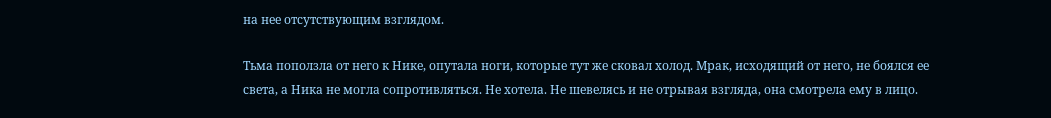на нее отсутствующим взглядом.

Тьма поползла от него к Нике, опутала ноги, которые тут же сковал холод. Мрак, исходящий от него, не боялся ее света, а Ника не могла сопротивляться. Не хотела. Не шевелясь и не отрывая взгляда, она смотрела ему в лицо.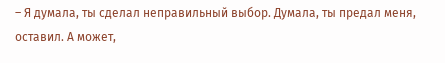– Я думала, ты сделал неправильный выбор. Думала, ты предал меня, оставил. А может,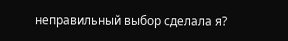неправильный выбор сделала я?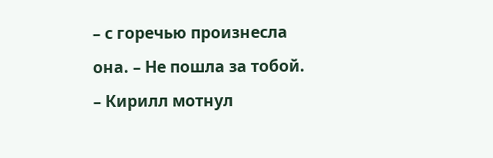– с горечью произнесла она. – Не пошла за тобой. – Кирилл мотнул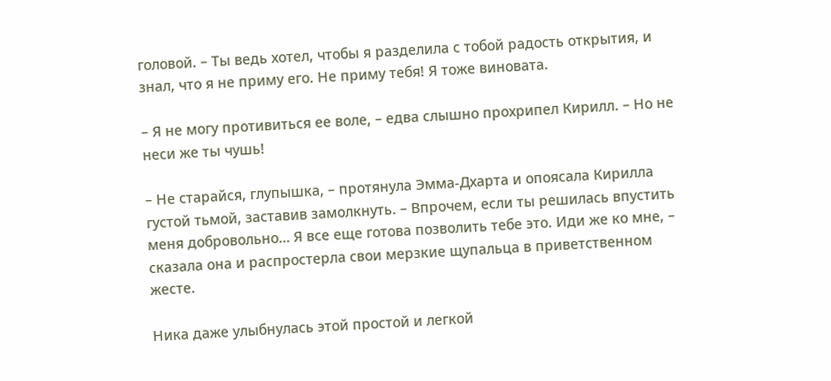головой. – Ты ведь хотел, чтобы я разделила с тобой радость открытия, и знал, что я не приму его. Не приму тебя! Я тоже виновата.

– Я не могу противиться ее воле, – едва слышно прохрипел Кирилл. – Но не неси же ты чушь!

– Не старайся, глупышка, – протянула Эмма-Дхарта и опоясала Кирилла густой тьмой, заставив замолкнуть. – Впрочем, если ты решилась впустить меня добровольно… Я все еще готова позволить тебе это. Иди же ко мне, – сказала она и распростерла свои мерзкие щупальца в приветственном жесте.

Ника даже улыбнулась этой простой и легкой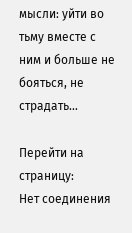мысли: уйти во тьму вместе с ним и больше не бояться, не страдать…

Перейти на страницу:
Нет соединения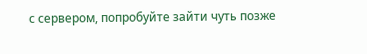с сервером, попробуйте зайти чуть позже